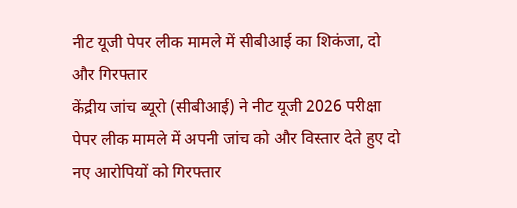नीट यूजी पेपर लीक मामले में सीबीआई का शिकंजा, दो और गिरफ्तार
केंद्रीय जांच ब्यूरो (सीबीआई) ने नीट यूजी 2026 परीक्षा पेपर लीक मामले में अपनी जांच को और विस्तार देते हुए दो नए आरोपियों को गिरफ्तार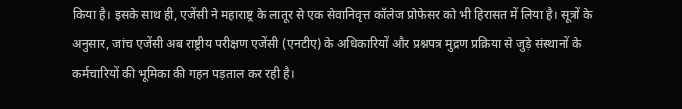किया है। इसके साथ ही, एजेंसी ने महाराष्ट्र के लातूर से एक सेवानिवृत्त कॉलेज प्रोफेसर को भी हिरासत में लिया है। सूत्रों के अनुसार, जांच एजेंसी अब राष्ट्रीय परीक्षण एजेंसी (एनटीए) के अधिकारियों और प्रश्नपत्र मुद्रण प्रक्रिया से जुड़े संस्थानों के कर्मचारियों की भूमिका की गहन पड़ताल कर रही है।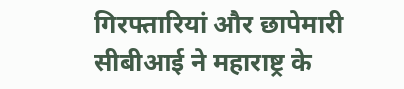गिरफ्तारियां और छापेमारी
सीबीआई ने महाराष्ट्र के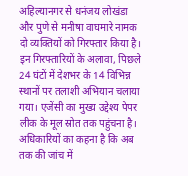अहिल्यानगर से धनंजय लोखंडा और पुणे से मनीषा वाघमारे नामक दो व्यक्तियों को गिरफ्तार किया है। इन गिरफ्तारियों के अलावा, पिछले 24 घंटों में देशभर के 14 विभिन्न स्थानों पर तलाशी अभियान चलाया गया। एजेंसी का मुख्य उद्देश्य पेपर लीक के मूल स्रोत तक पहुंचना है। अधिकारियों का कहना है कि अब तक की जांच में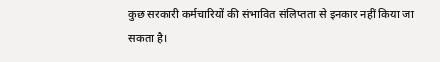कुछ सरकारी कर्मचारियों की संभावित संलिप्तता से इनकार नहीं किया जा सकता है।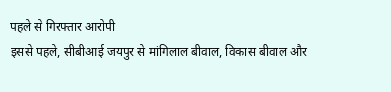पहले से गिरफ्तार आरोपी
इससे पहले, सीबीआई जयपुर से मांगिलाल बीवाल, विकास बीवाल और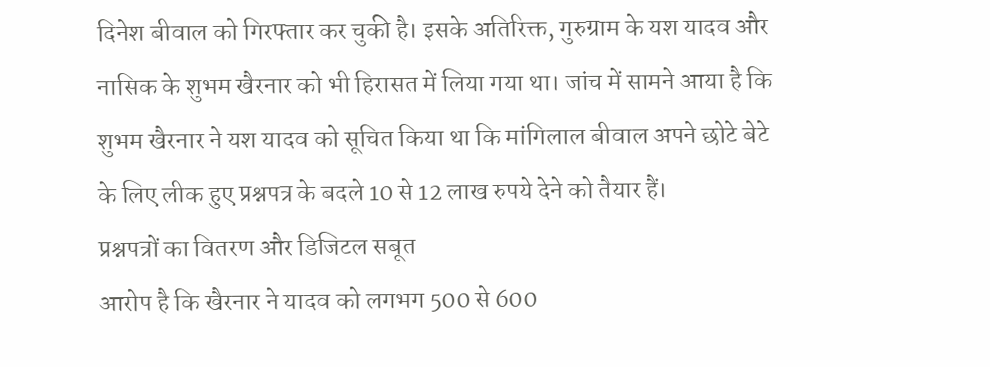दिनेश बीवाल को गिरफ्तार कर चुकी है। इसके अतिरिक्त, गुरुग्राम के यश यादव और नासिक के शुभम खैरनार को भी हिरासत में लिया गया था। जांच में सामने आया है कि शुभम खैरनार ने यश यादव को सूचित किया था कि मांगिलाल बीवाल अपने छोटे बेटे के लिए लीक हुए प्रश्नपत्र के बदले 10 से 12 लाख रुपये देने को तैयार हैं।
प्रश्नपत्रों का वितरण और डिजिटल सबूत
आरोप है कि खैरनार ने यादव को लगभग 500 से 600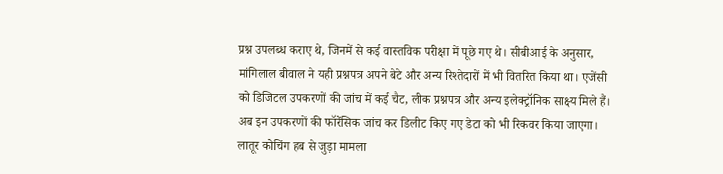प्रश्न उपलब्ध कराए थे, जिनमें से कई वास्तविक परीक्षा में पूछे गए थे। सीबीआई के अनुसार, मांगिलाल बीवाल ने यही प्रश्नपत्र अपने बेटे और अन्य रिश्तेदारों में भी वितरित किया था। एजेंसी को डिजिटल उपकरणों की जांच में कई चैट, लीक प्रश्नपत्र और अन्य इलेक्ट्रॉनिक साक्ष्य मिले हैं। अब इन उपकरणों की फॉरेंसिक जांच कर डिलीट किए गए डेटा को भी रिकवर किया जाएगा।
लातूर कोचिंग हब से जुड़ा मामला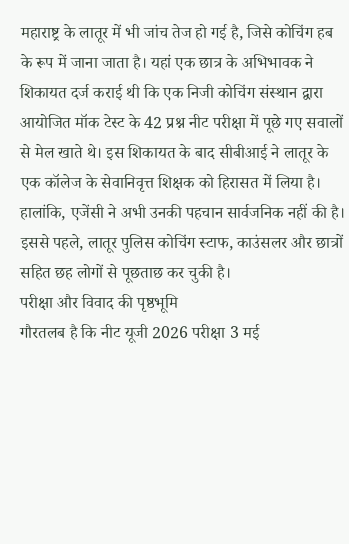महाराष्ट्र के लातूर में भी जांच तेज हो गई है, जिसे कोचिंग हब के रूप में जाना जाता है। यहां एक छात्र के अभिभावक ने शिकायत दर्ज कराई थी कि एक निजी कोचिंग संस्थान द्वारा आयोजित मॉक टेस्ट के 42 प्रश्न नीट परीक्षा में पूछे गए सवालों से मेल खाते थे। इस शिकायत के बाद सीबीआई ने लातूर के एक कॉलेज के सेवानिवृत्त शिक्षक को हिरासत में लिया है। हालांकि, एजेंसी ने अभी उनकी पहचान सार्वजनिक नहीं की है। इससे पहले, लातूर पुलिस कोचिंग स्टाफ, काउंसलर और छात्रों सहित छह लोगों से पूछताछ कर चुकी है।
परीक्षा और विवाद की पृष्ठभूमि
गौरतलब है कि नीट यूजी 2026 परीक्षा 3 मई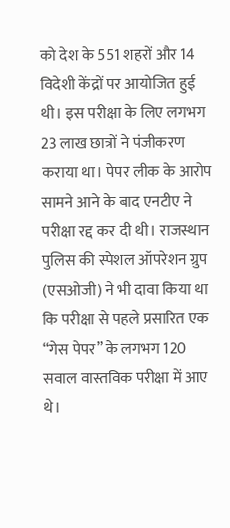को देश के 551 शहरों और 14 विदेशी केंद्रों पर आयोजित हुई थी। इस परीक्षा के लिए लगभग 23 लाख छात्रों ने पंजीकरण कराया था। पेपर लीक के आरोप सामने आने के बाद एनटीए ने परीक्षा रद्द कर दी थी। राजस्थान पुलिस की स्पेशल ऑपरेशन ग्रुप (एसओजी) ने भी दावा किया था कि परीक्षा से पहले प्रसारित एक “गेस पेपर” के लगभग 120 सवाल वास्तविक परीक्षा में आए थे।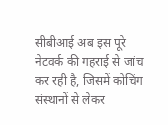सीबीआई अब इस पूरे नेटवर्क की गहराई से जांच कर रही है, जिसमें कोचिंग संस्थानों से लेकर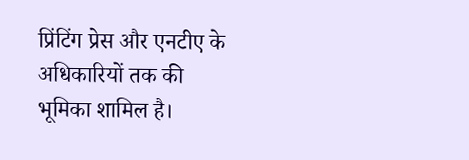प्रिंटिंग प्रेस और एनटीए के अधिकारियों तक की भूमिका शामिल है।